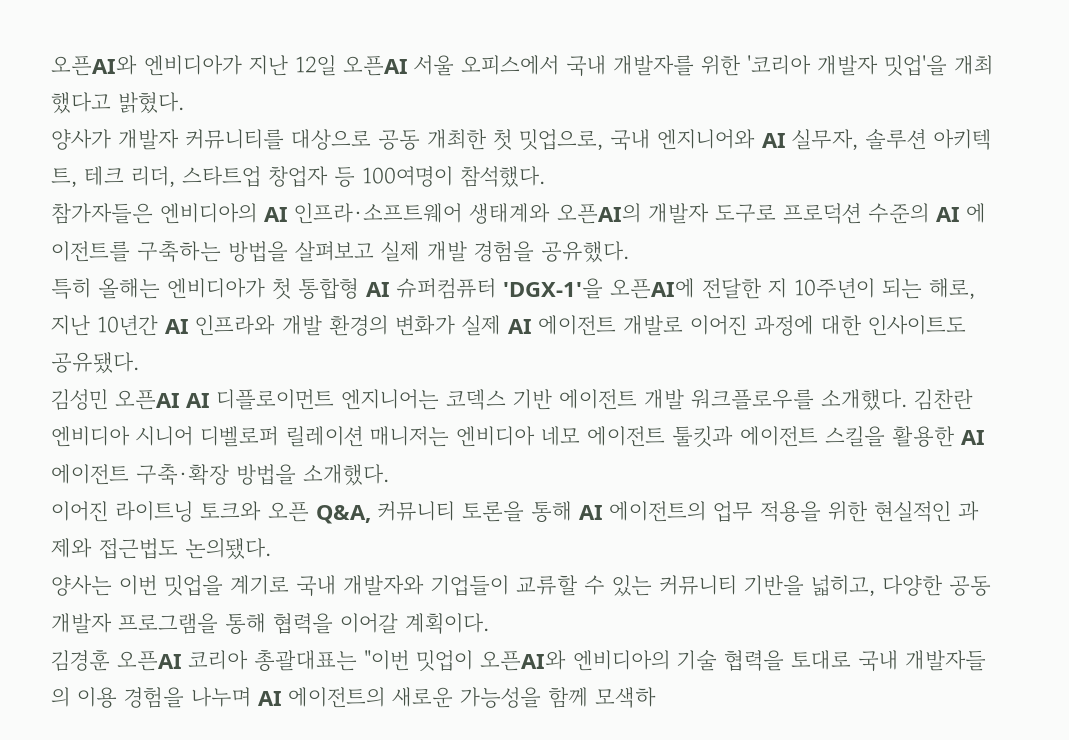오픈AI와 엔비디아가 지난 12일 오픈AI 서울 오피스에서 국내 개발자를 위한 '코리아 개발자 밋업'을 개최했다고 밝혔다.
양사가 개발자 커뮤니티를 대상으로 공동 개최한 첫 밋업으로, 국내 엔지니어와 AI 실무자, 솔루션 아키텍트, 테크 리더, 스타트업 창업자 등 100여명이 참석했다.
참가자들은 엔비디아의 AI 인프라·소프트웨어 생태계와 오픈AI의 개발자 도구로 프로덕션 수준의 AI 에이전트를 구축하는 방법을 살펴보고 실제 개발 경험을 공유했다.
특히 올해는 엔비디아가 첫 통합형 AI 슈퍼컴퓨터 'DGX-1'을 오픈AI에 전달한 지 10주년이 되는 해로, 지난 10년간 AI 인프라와 개발 환경의 변화가 실제 AI 에이전트 개발로 이어진 과정에 대한 인사이트도 공유됐다.
김성민 오픈AI AI 디플로이먼트 엔지니어는 코덱스 기반 에이전트 개발 워크플로우를 소개했다. 김찬란 엔비디아 시니어 디벨로퍼 릴레이션 매니저는 엔비디아 네모 에이전트 툴킷과 에이전트 스킬을 활용한 AI 에이전트 구축·확장 방법을 소개했다.
이어진 라이트닝 토크와 오픈 Q&A, 커뮤니티 토론을 통해 AI 에이전트의 업무 적용을 위한 현실적인 과제와 접근법도 논의됐다.
양사는 이번 밋업을 계기로 국내 개발자와 기업들이 교류할 수 있는 커뮤니티 기반을 넓히고, 다양한 공동 개발자 프로그램을 통해 협력을 이어갈 계획이다.
김경훈 오픈AI 코리아 총괄대표는 "이번 밋업이 오픈AI와 엔비디아의 기술 협력을 토대로 국내 개발자들의 이용 경험을 나누며 AI 에이전트의 새로운 가능성을 함께 모색하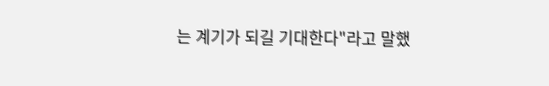는 계기가 되길 기대한다"라고 말했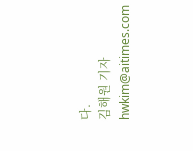다.
김해원 기자 hwkim@aitimes.com